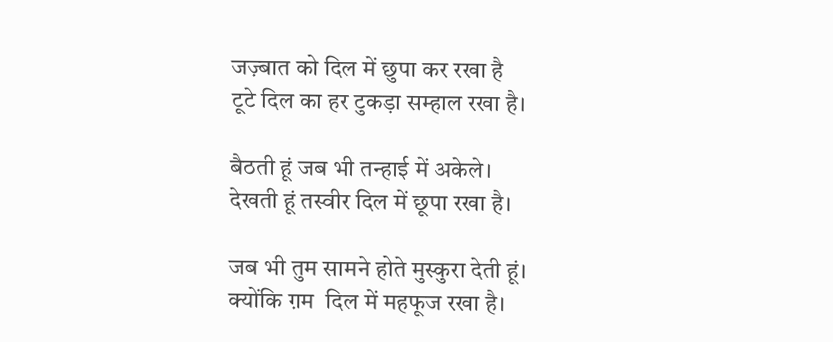जज़्बात को दिल में छुपा कर रखा है
टूटे दिल का हर टुकड़ा सम्हाल रखा है।

बैठती हूं जब भी तन्हाई में अकेले।
देखती हूं तस्वीर दिल में छूपा रखा है।

जब भी तुम सामने होते मुस्कुरा देती हूं।
क्योंकि ग़म  दिल में महफूज रखा है।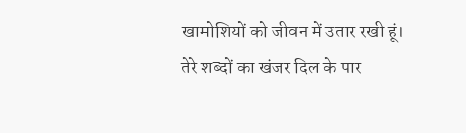खामोशियों को जीवन में उतार रखी हूं।
तेरे शब्दों का खंजर दिल के पार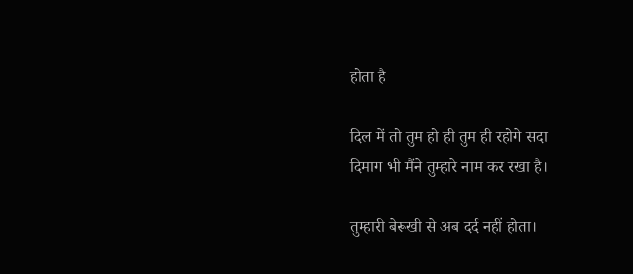होता है

दिल में तो तुम हो ही तुम ही रहोगे सदा
दिमाग भी मैंने तुम्हारे नाम कर रखा है।

तुम्हारी बेरूखी से अब दर्द नहीं होता।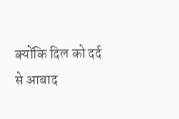क्योंकि दिल को दर्द से आबाद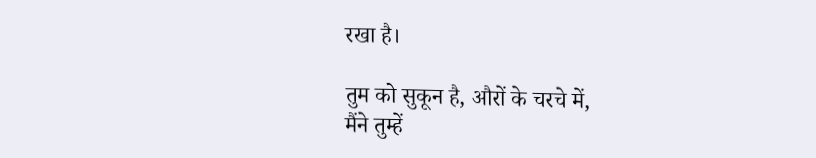रखा है।

तुम को सुकून है, औरों के चरचे में,
मैंने तुम्हें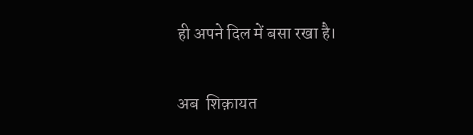ही अपने दिल में बसा रखा है।

अब  शिक़ायत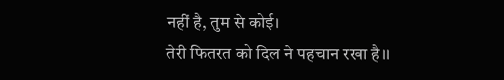नहीं है, तुम से कोई।
तेरी फितरत को दिल ने पहचान रखा है।।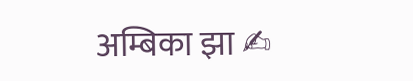अम्बिका झा ✍